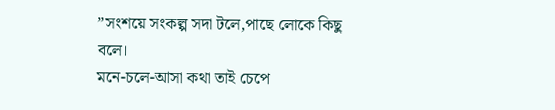”সংশয়ে সংকল্প সদা টলে,পাছে লোকে কিছু বলে।
মনে-চলে-আসা কথা তাই চেপে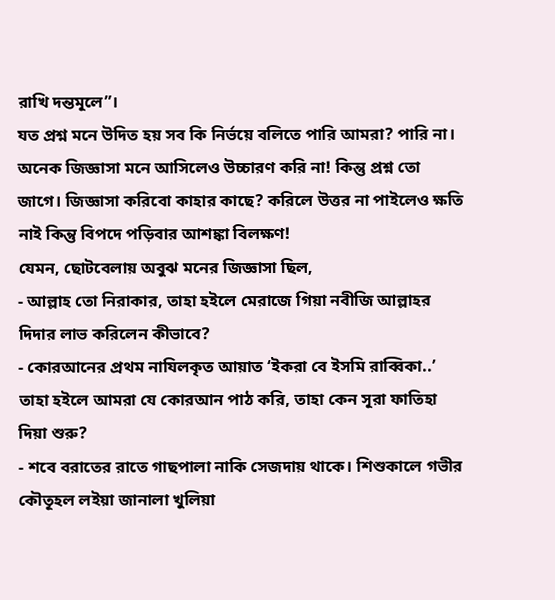রাখি দন্তমূলে”।
যত প্রশ্ন মনে উদিত হয় সব কি নির্ভয়ে বলিতে পারি আমরা? পারি না।
অনেক জিজ্ঞাসা মনে আসিলেও উচ্চারণ করি না! কিন্তু প্রশ্ন তো জাগে। জিজ্ঞাসা করিবো কাহার কাছে? করিলে উত্তর না পাইলেও ক্ষতি নাই কিন্তু বিপদে পড়িবার আশঙ্কা বিলক্ষণ!
যেমন, ছোটবেলায় অবুঝ মনের জিজ্ঞাসা ছিল,
- আল্লাহ তো নিরাকার, তাহা হইলে মেরাজে গিয়া নবীজি আল্লাহর দিদার লাভ করিলেন কীভাবে?
- কোরআনের প্রথম নাযিলকৃত আয়াত ‘ইকরা বে ইসমি রাব্বিকা..’ তাহা হইলে আমরা যে কোরআন পাঠ করি, তাহা কেন সূরা ফাতিহা দিয়া শুরু?
- শবে বরাতের রাতে গাছপালা নাকি সেজদায় থাকে। শিশুকালে গভীর কৌতূহল লইয়া জানালা খুলিয়া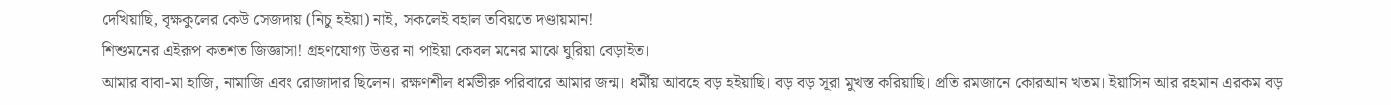দেখিয়াছি, বৃক্ষকুলের কেউ সেজদায় (নিচু হইয়া) নাই, সকলেই বহাল তবিয়তে দণ্ডায়মান!
শিশুমনের এইরূপ কতশত জিজ্ঞাসা! গ্রহণযোগ্য উত্তর না পাইয়া কেবল মনের মাঝে ঘুরিয়া বেড়াইত।
আমার বাবা-মা হাজি, নামাজি এবং রোজাদার ছিলেন। রক্ষণশীল ধর্মভীরু পরিবারে আমার জন্ম। ধর্মীয় আবহে বড় হইয়াছি। বড় বড় সূরা মুখস্ত করিয়াছি। প্রতি রমজানে কোরআন খতম। ইয়াসিন আর রহমান এরকম বড়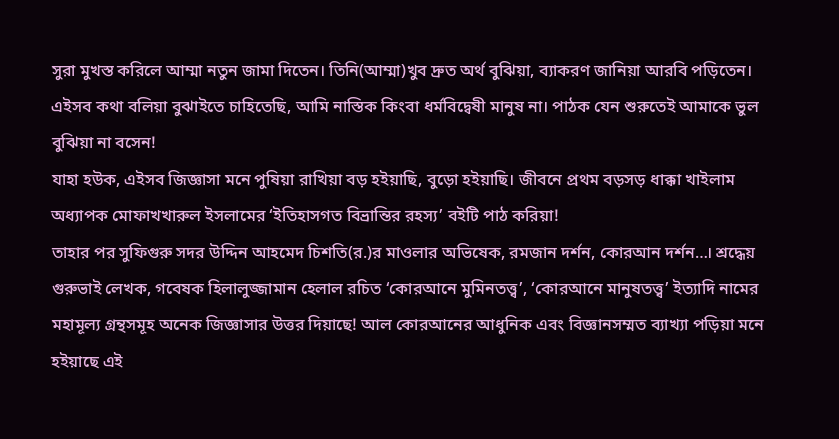সুরা মুখস্ত করিলে আম্মা নতুন জামা দিতেন। তিনি(আম্মা)খুব দ্রুত অর্থ বুঝিয়া, ব্যাকরণ জানিয়া আরবি পড়িতেন। এইসব কথা বলিয়া বুঝাইতে চাহিতেছি, আমি নাস্তিক কিংবা ধর্মবিদ্বেষী মানুষ না। পাঠক যেন শুরুতেই আমাকে ভুল বুঝিয়া না বসেন!
যাহা হউক, এইসব জিজ্ঞাসা মনে পুষিয়া রাখিয়া বড় হইয়াছি, বুড়ো হইয়াছি। জীবনে প্রথম বড়সড় ধাক্কা খাইলাম অধ্যাপক মোফাখখারুল ইসলামের ‘ইতিহাসগত বিভ্রান্তির রহস্য’ বইটি পাঠ করিয়া!
তাহার পর সুফিগুরু সদর উদ্দিন আহমেদ চিশতি(র.)র মাওলার অভিষেক, রমজান দর্শন, কোরআন দর্শন…। শ্রদ্ধেয় গুরুভাই লেখক, গবেষক হিলালুজ্জামান হেলাল রচিত ‘কোরআনে মুমিনতত্ত্ব’, ‘কোরআনে মানুষতত্ত্ব’ ইত্যাদি নামের মহামূল্য গ্রন্থসমূহ অনেক জিজ্ঞাসার উত্তর দিয়াছে! আল কোরআনের আধুনিক এবং বিজ্ঞানসম্মত ব্যাখ্যা পড়িয়া মনে হইয়াছে এই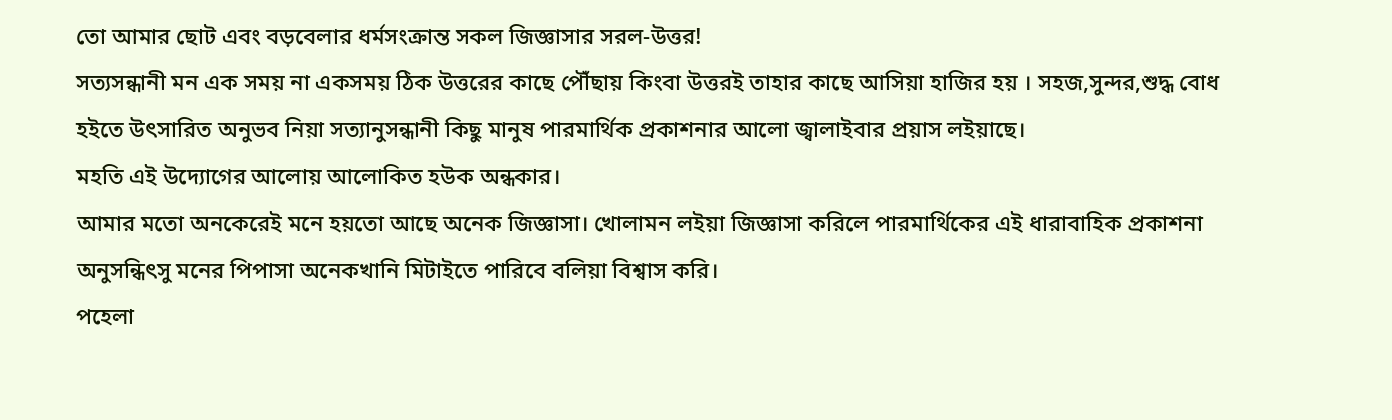তো আমার ছোট এবং বড়বেলার ধর্মসংক্রান্ত সকল জিজ্ঞাসার সরল-উত্তর!
সত্যসন্ধানী মন এক সময় না একসময় ঠিক উত্তরের কাছে পৌঁছায় কিংবা উত্তরই তাহার কাছে আসিয়া হাজির হয় । সহজ,সুন্দর,শুদ্ধ বোধ হইতে উৎসারিত অনুভব নিয়া সত্যানুসন্ধানী কিছু মানুষ পারমার্থিক প্রকাশনার আলো জ্বালাইবার প্রয়াস লইয়াছে।
মহতি এই উদ্যোগের আলোয় আলোকিত হউক অন্ধকার।
আমার মতো অনকেরেই মনে হয়তো আছে অনেক জিজ্ঞাসা। খোলামন লইয়া জিজ্ঞাসা করিলে পারমার্থিকের এই ধারাবাহিক প্রকাশনা অনুসন্ধিৎসু মনের পিপাসা অনেকখানি মিটাইতে পারিবে বলিয়া বিশ্বাস করি।
পহেলা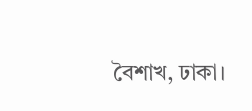বৈশাখ, ঢাকা।